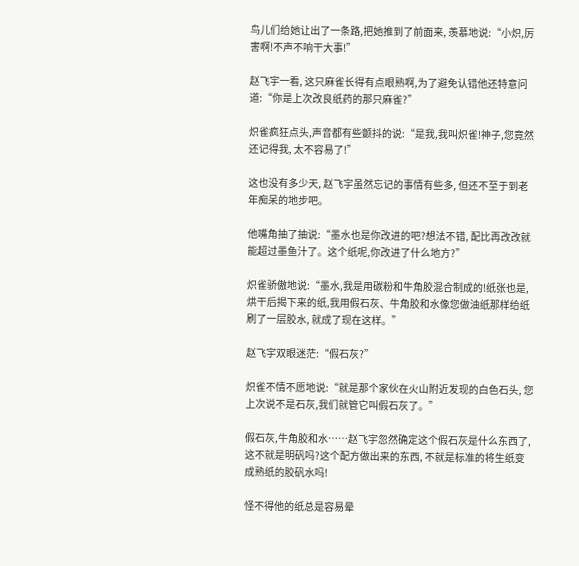鸟儿们给她让出了一条路,把她推到了前面来, 羡慕地说:“小炽,厉害啊!不声不响干大事!”

赵飞宇一看, 这只麻雀长得有点眼熟啊,为了避免认错他还特意问道:“你是上次改良纸药的那只麻雀?”

炽雀疯狂点头,声音都有些颤抖的说:“是我,我叫炽雀!神子,您竟然还记得我, 太不容易了!”

这也没有多少天, 赵飞宇虽然忘记的事情有些多, 但还不至于到老年痴呆的地步吧。

他嘴角抽了抽说:“墨水也是你改进的吧?想法不错, 配比再改改就能超过墨鱼汁了。这个纸呢,你改进了什么地方?”

炽雀骄傲地说:“墨水,我是用碳粉和牛角胶混合制成的!纸张也是, 烘干后揭下来的纸,我用假石灰、牛角胶和水像您做油纸那样给纸刷了一层胶水, 就成了现在这样。”

赵飞宇双眼迷茫:“假石灰?”

炽雀不情不愿地说:“就是那个家伙在火山附近发现的白色石头, 您上次说不是石灰,我们就管它叫假石灰了。”

假石灰,牛角胶和水……赵飞宇忽然确定这个假石灰是什么东西了,这不就是明矾吗?这个配方做出来的东西, 不就是标准的将生纸变成熟纸的胶矾水吗!

怪不得他的纸总是容易晕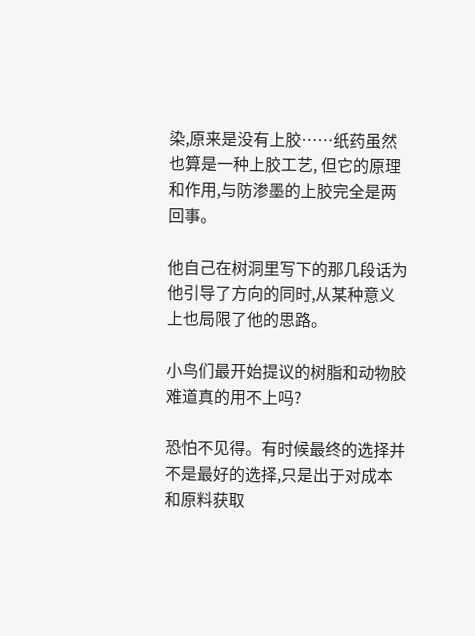染,原来是没有上胶……纸药虽然也算是一种上胶工艺, 但它的原理和作用,与防渗墨的上胶完全是两回事。

他自己在树洞里写下的那几段话为他引导了方向的同时,从某种意义上也局限了他的思路。

小鸟们最开始提议的树脂和动物胶难道真的用不上吗?

恐怕不见得。有时候最终的选择并不是最好的选择,只是出于对成本和原料获取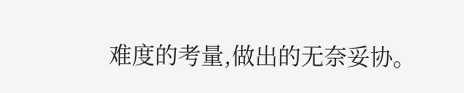难度的考量,做出的无奈妥协。